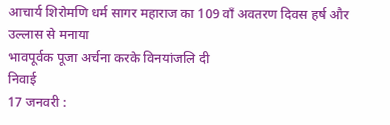आचार्य शिरोमणि धर्म सागर महाराज का 109 वाँ अवतरण दिवस हर्ष और उल्लास से मनाया
भावपूर्वक पूजा अर्चना करके विनयांजलि दी
निवाई
17 जनवरी :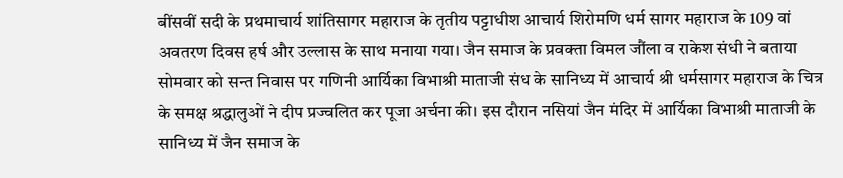बींसवीं सदी के प्रथमाचार्य शांतिसागर महाराज के तृतीय पट्टाधीश आचार्य शिरोमणि धर्म सागर महाराज के 109 वां अवतरण दिवस हर्ष और उल्लास के साथ मनाया गया। जैन समाज के प्रवक्ता विमल जौंला व राकेश संधी ने बताया सोमवार को सन्त निवास पर गणिनी आर्यिका विभाश्री माताजी संध के सानिध्य में आचार्य श्री धर्मसागर महाराज के चित्र के समक्ष श्रद्धालुओं ने दीप प्रज्वलित कर पूजा अर्चना की। इस दौरान नसियां जैन मंदिर में आर्यिका विभाश्री माताजी के सानिध्य में जैन समाज के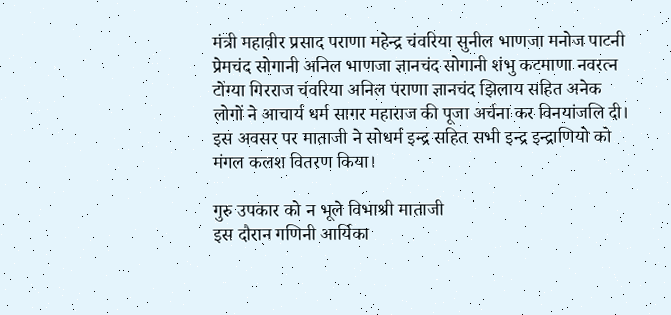मंत्री महावीर प्रसाद पराणा महेन्द्र चंवरिया सुनील भाणजा मनोज पाटनी प्रेमचंद सोगानी अनिल भाणजा ज्ञानचंद सोगानी शंभु कटमाणा नवरत्न टोंग्या गिरराज चंवरिया अनिल पराणा ज्ञानचंद झिलाय सहित अनेक लोगों ने आचार्य धर्म सागर महाराज की पूजा अर्चना कर विनयांजलि दी। इस अवसर पर माताजी ने सोधर्म इन्द्र सहित सभी इन्द्र इन्द्राणियो को मंगल कलश वितरण किया।

गुरु उपकार को न भूले विभाश्री माताजी
इस दौरान गणिनी आर्यिका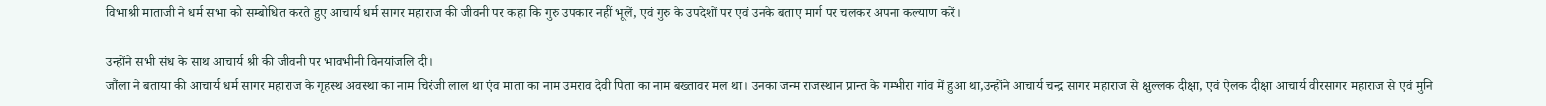विभाश्री माताजी ने धर्म सभा को सम्बोधित करते हुए आचार्य धर्म सागर महाराज की जीवनी पर कहा कि गुरु उपकार नहीं भूलें, एवं गुरु के उपदेशों पर एवं उनके बताए मार्ग पर चलकर अपना कल्याण करें।

उन्होंने सभी संध के साथ आचार्य श्री की जीवनी पर भावभीनी विनयांजलि दी।
जौंला ने बताया की आचार्य धर्म सागर महाराज के गृहस्थ अवस्था का नाम चिरंजी लाल था एंव माता का नाम उमराव देवी पिता का नाम बख्तावर मल था। उनका जन्म राजस्थान प्रान्त के गम्भीरा गांव में हुआ था,उन्होंने आचार्य चन्द्र सागर महाराज से क्षुल्लक दीक्षा, एवं ऐलक दीक्षा आचार्य वीरसागर महाराज से एवं मुनि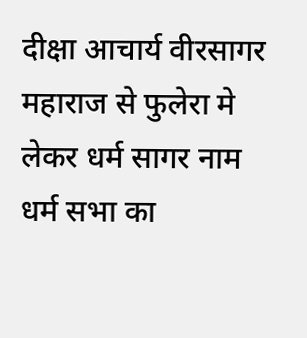दीक्षा आचार्य वीरसागर महाराज से फुलेरा मे लेकर धर्म सागर नाम धर्म सभा का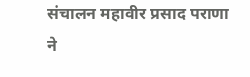संचालन महावीर प्रसाद पराणा ने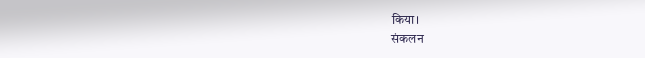किया।
संकलन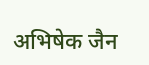अभिषेक जैन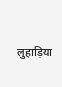लुहाड़िया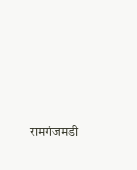रामगंजमडी